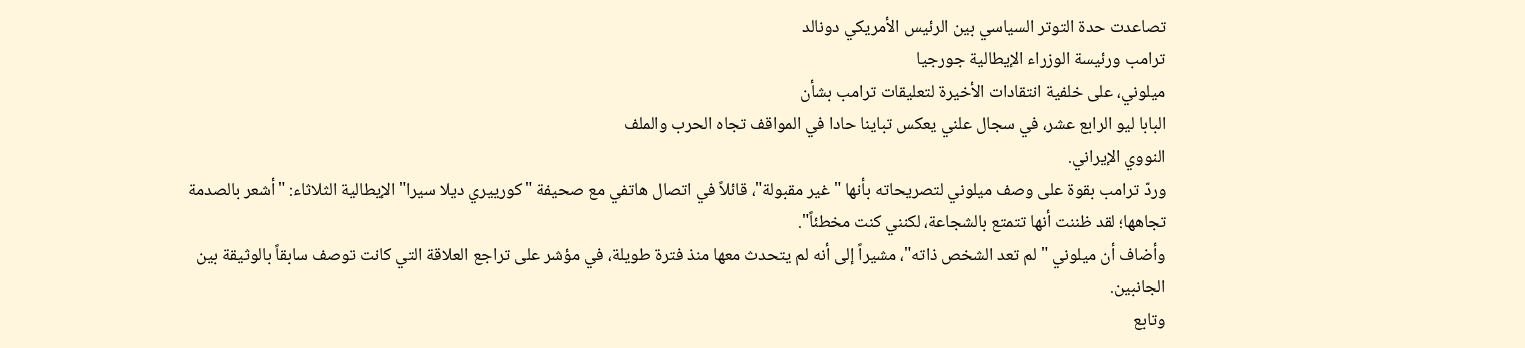تصاعدت حدة التوتر السياسي بين الرئيس الأمريكي دونالد
ترامب ورئيسة الوزراء الإيطالية جورجيا
ميلوني، على خلفية انتقادات الأخيرة لتعليقات ترامب بشأن
البابا ليو الرابع عشر، في سجال علني يعكس تباينا حادا في المواقف تجاه الحرب والملف
النووي الإيراني.
وردّ ترامب بقوة على وصف ميلوني لتصريحاته بأنها "غير مقبولة"، قائلاً في اتصال هاتفي مع صحيفة "كورييري ديلا سيرا" الإيطالية الثلاثاء: "أشعر بالصدمة تجاهها؛ لقد ظننت أنها تتمتع بالشجاعة، لكنني كنت مخطئاً".
وأضاف أن ميلوني "لم تعد الشخص ذاته"، مشيراً إلى أنه لم يتحدث معها منذ فترة طويلة، في مؤشر على تراجع العلاقة التي كانت توصف سابقاً بالوثيقة بين الجانبين.
وتابع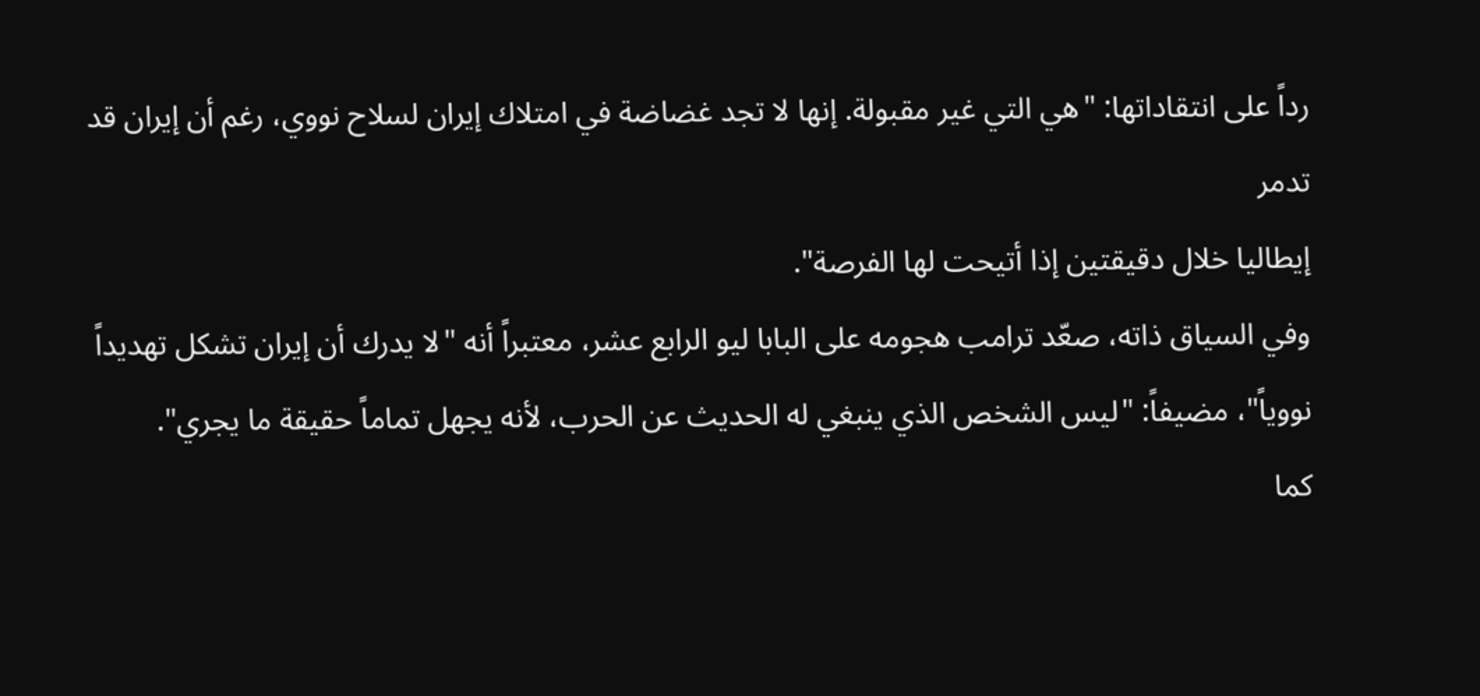رداً على انتقاداتها: "هي التي غير مقبولة. إنها لا تجد غضاضة في امتلاك إيران لسلاح نووي، رغم أن إيران قد تدمر
إيطاليا خلال دقيقتين إذا أتيحت لها الفرصة".
وفي السياق ذاته، صعّد ترامب هجومه على البابا ليو الرابع عشر، معتبراً أنه "لا يدرك أن إيران تشكل تهديداً نووياً"، مضيفاً: "ليس الشخص الذي ينبغي له الحديث عن الحرب، لأنه يجهل تماماً حقيقة ما يجري".
كما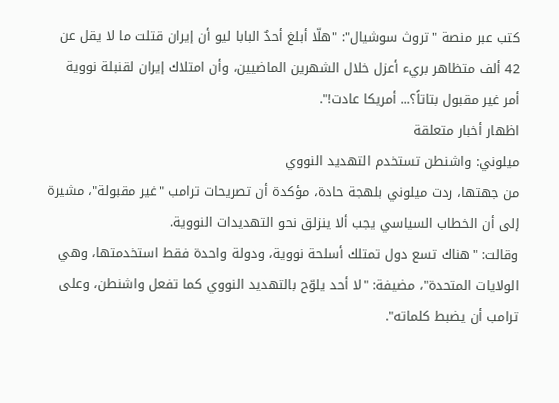كتب عبر منصة "تروث سوشيال": "هلّا أبلغ أحدٌ البابا ليو أن إيران قتلت ما لا يقل عن 42 ألف متظاهر بريء أعزل خلال الشهرين الماضيين، وأن امتلاك إيران لقنبلة نووية أمر غير مقبول بتاتاً؟... أمريكا عادت!".
اظهار أخبار متعلقة
ميلوني: واشنطن تستخدم التهديد النووي
من جهتها، ردت ميلوني بلهجة حادة، مؤكدة أن تصريحات ترامب "غير مقبولة"، مشيرة إلى أن الخطاب السياسي يجب ألا ينزلق نحو التهديدات النووية.
وقالت: "هناك تسع دول تمتلك أسلحة نووية، ودولة واحدة فقط استخدمتها، وهي الولايات المتحدة"، مضيفة: "لا أحد يلوّح بالتهديد النووي كما تفعل واشنطن، وعلى ترامب أن يضبط كلماته".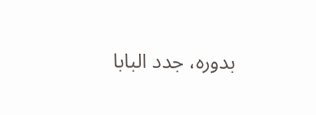بدوره، جدد البابا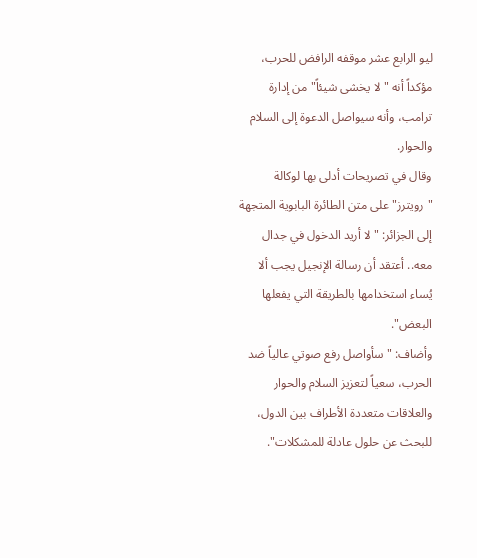ليو الرابع عشر موقفه الرافض للحرب، مؤكداً أنه "لا يخشى شيئاً" من إدارة ترامب، وأنه سيواصل الدعوة إلى السلام والحوار.
وقال في تصريحات أدلى بها لوكالة "رويترز" على متن الطائرة البابوية المتجهة إلى الجزائر: "لا أريد الدخول في جدال معه.. أعتقد أن رسالة الإنجيل يجب ألا يُساء استخدامها بالطريقة التي يفعلها البعض".
وأضاف: "سأواصل رفع صوتي عالياً ضد الحرب، سعياً لتعزيز السلام والحوار والعلاقات متعددة الأطراف بين الدول، للبحث عن حلول عادلة للمشكلات".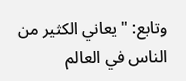وتابع: "يعاني الكثير من الناس في العالم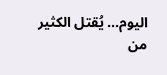اليوم... يُقتل الكثير من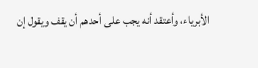الأبرياء، وأعتقد أنه يجب على أحدهم أن يقف ويقول إن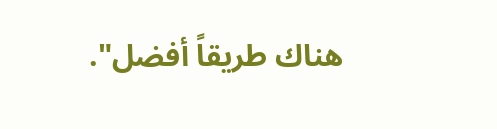هناك طريقاً أفضل".